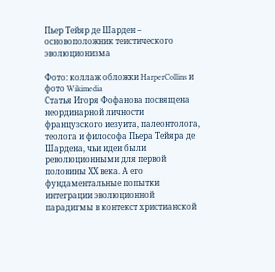Пьер Тейяр де Шарден – основоположник теистического эволюционизма

Фото: коллаж обложки HarperCollins и фото Wikimedia
Статья Игоря Фофанова посвящена неординарной личности французского иезуита, палеонтолога, теолога и философа Пьера Тейяра де Шардена, чьи идеи были революционными для первой половины ХХ века. А его фундаментальные попытки интеграции эволюционной парадигмы в контекст христианской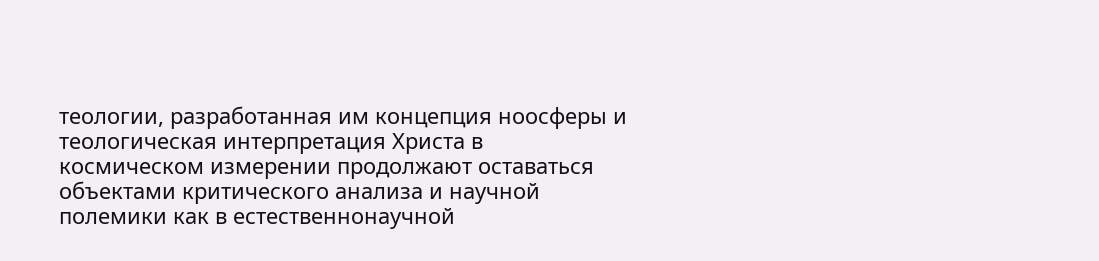теологии, разработанная им концепция ноосферы и теологическая интерпретация Христа в космическом измерении продолжают оставаться объектами критического анализа и научной полемики как в естественнонаучной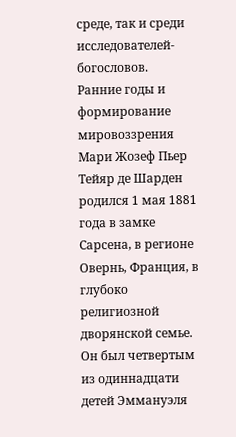среде, так и среди исследователей-богословов.
Ранние годы и формирование мировоззрения
Мари Жозеф Пьер Тейяр де Шарден родился 1 мая 1881 года в замке Сарсена, в регионе Овернь, Франция, в глубоко религиозной дворянской семье. Он был четвертым из одиннадцати детей Эммануэля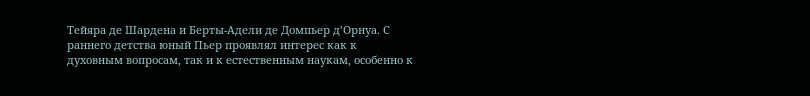Тейяра де Шардена и Берты-Адели де Домпьер д’Орнуа. С раннего детства юный Пьер проявлял интерес как к духовным вопросам, так и к естественным наукам, особенно к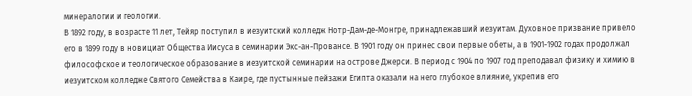минералогии и геологии.
В 1892 году, в возрасте 11 лет, Тейяр поступил в иезуитский колледж Нотр-Дам-де-Монгре, принадлежавший иезуитам. Духовное призвание привело его в 1899 году в новициат Общества Иисуса в семинарии Экс-ан-Провансе. В 1901 году он принес свои первые обеты, а в 1901-1902 годах продолжал философское и теологическое образование в иезуитской семинарии на острове Джерси. В период с 1904 по 1907 год преподавал физику и химию в иезуитском колледже Святого Семейства в Каире, где пустынные пейзажи Египта оказали на него глубокое влияние, укрепив его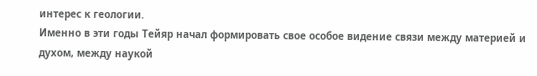интерес к геологии.
Именно в эти годы Тейяр начал формировать свое особое видение связи между материей и духом, между наукой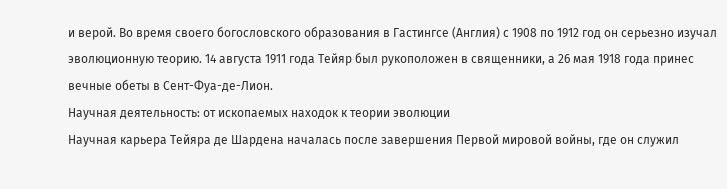и верой. Во время своего богословского образования в Гастингсе (Англия) с 1908 по 1912 год он серьезно изучал эволюционную теорию. 14 августа 1911 года Тейяр был рукоположен в священники, а 26 мая 1918 года принес вечные обеты в Сент-Фуа-де-Лион.
Научная деятельность: от ископаемых находок к теории эволюции
Научная карьера Тейяра де Шардена началась после завершения Первой мировой войны, где он служил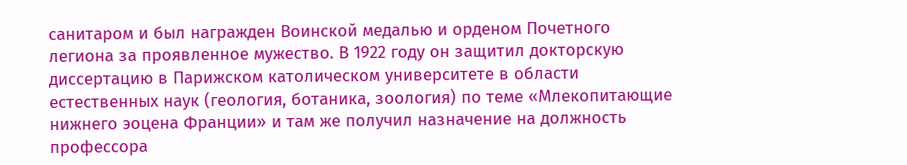санитаром и был награжден Воинской медалью и орденом Почетного легиона за проявленное мужество. В 1922 году он защитил докторскую диссертацию в Парижском католическом университете в области естественных наук (геология, ботаника, зоология) по теме «Млекопитающие нижнего эоцена Франции» и там же получил назначение на должность профессора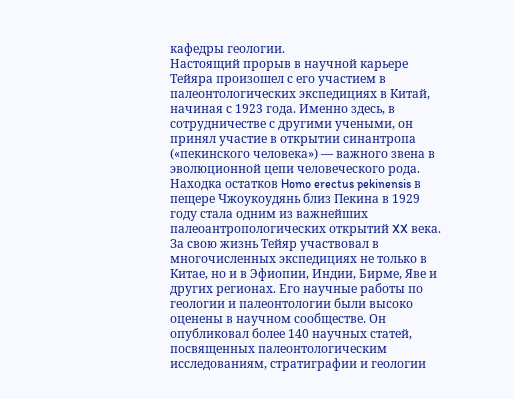кафедры геологии.
Настоящий прорыв в научной карьере Тейяра произошел с его участием в палеонтологических экспедициях в Китай, начиная с 1923 года. Именно здесь, в сотрудничестве с другими учеными, он принял участие в открытии синантропа («пекинского человека») — важного звена в эволюционной цепи человеческого рода. Находка остатков Homo erectus pekinensis в пещере Чжоукоудянь близ Пекина в 1929 году стала одним из важнейших палеоантропологических открытий XX века.
За свою жизнь Тейяр участвовал в многочисленных экспедициях не только в Китае, но и в Эфиопии, Индии, Бирме, Яве и других регионах. Его научные работы по геологии и палеонтологии были высоко оценены в научном сообществе. Он опубликовал более 140 научных статей, посвященных палеонтологическим исследованиям, стратиграфии и геологии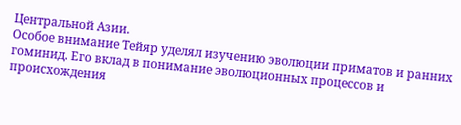Центральной Азии.
Особое внимание Тейяр уделял изучению эволюции приматов и ранних гоминид. Его вклад в понимание эволюционных процессов и происхождения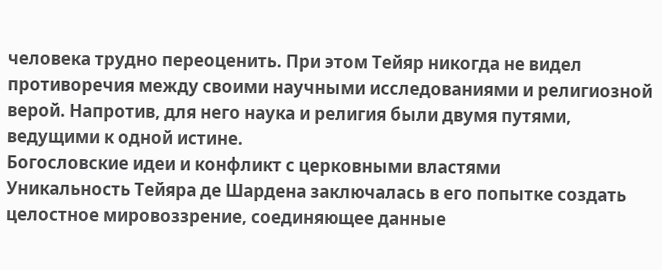человека трудно переоценить. При этом Тейяр никогда не видел противоречия между своими научными исследованиями и религиозной верой. Напротив, для него наука и религия были двумя путями, ведущими к одной истине.
Богословские идеи и конфликт с церковными властями
Уникальность Тейяра де Шардена заключалась в его попытке создать целостное мировоззрение, соединяющее данные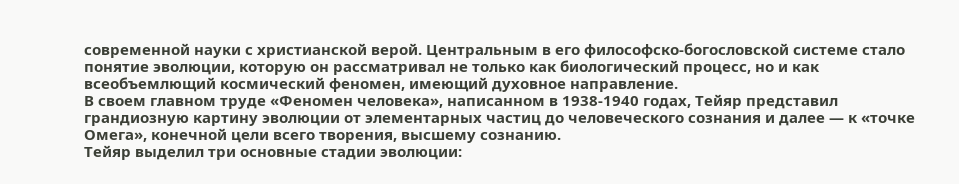современной науки с христианской верой. Центральным в его философско-богословской системе стало понятие эволюции, которую он рассматривал не только как биологический процесс, но и как всеобъемлющий космический феномен, имеющий духовное направление.
В своем главном труде «Феномен человека», написанном в 1938-1940 годах, Тейяр представил грандиозную картину эволюции от элементарных частиц до человеческого сознания и далее — к «точке Омега», конечной цели всего творения, высшему сознанию.
Тейяр выделил три основные стадии эволюции: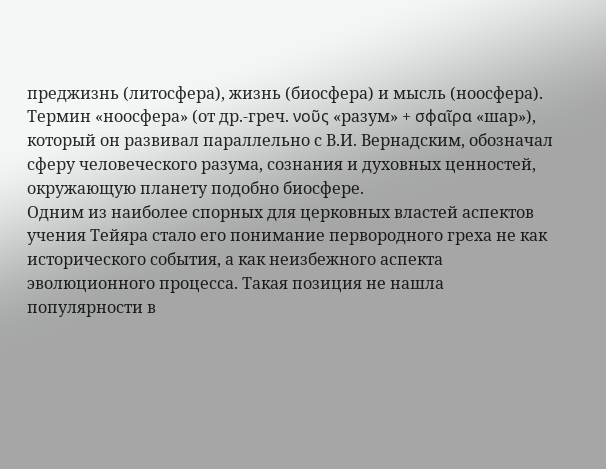преджизнь (литосфера), жизнь (биосфера) и мысль (ноосфера). Термин «ноосфера» (от др.-греч. νοῦς «разум» + σφαῖρα «шар»), который он развивал параллельно с В.И. Вернадским, обозначал сферу человеческого разума, сознания и духовных ценностей, окружающую планету подобно биосфере.
Одним из наиболее спорных для церковных властей аспектов учения Тейяра стало его понимание первородного греха не как исторического события, а как неизбежного аспекта эволюционного процесса. Такая позиция не нашла популярности в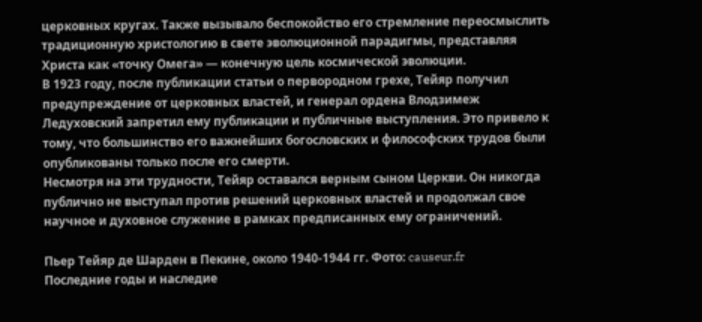церковных кругах. Также вызывало беспокойство его стремление переосмыслить традиционную христологию в свете эволюционной парадигмы, представляя Христа как «точку Омега» — конечную цель космической эволюции.
В 1923 году, после публикации статьи о первородном грехе, Тейяр получил предупреждение от церковных властей, и генерал ордена Влодзимеж Ледуховский запретил ему публикации и публичные выступления. Это привело к тому, что большинство его важнейших богословских и философских трудов были опубликованы только после его смерти.
Несмотря на эти трудности, Тейяр оставался верным сыном Церкви. Он никогда публично не выступал против решений церковных властей и продолжал свое научное и духовное служение в рамках предписанных ему ограничений.

Пьер Тейяр де Шарден в Пекине, около 1940-1944 гг. Фото: causeur.fr
Последние годы и наследие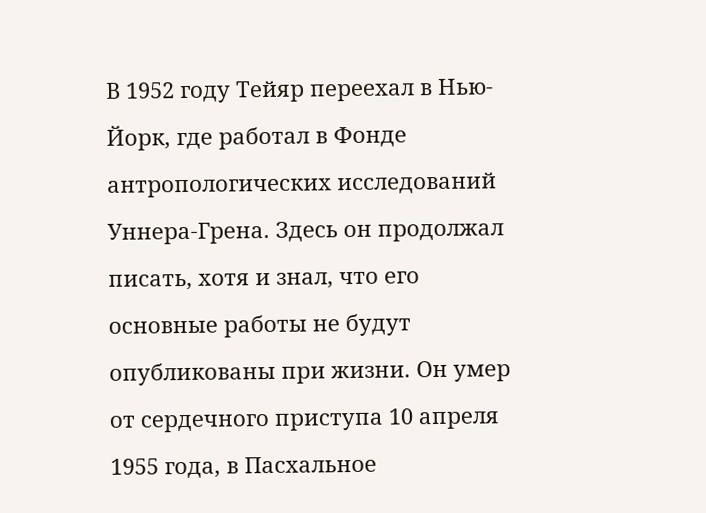В 1952 году Тейяр переехал в Нью-Йорк, где работал в Фонде антропологических исследований Уннера-Грена. Здесь он продолжал писать, хотя и знал, что его основные работы не будут опубликованы при жизни. Он умер от сердечного приступа 10 апреля 1955 года, в Пасхальное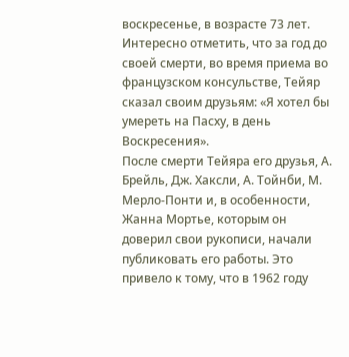воскресенье, в возрасте 73 лет. Интересно отметить, что за год до своей смерти, во время приема во французском консульстве, Тейяр сказал своим друзьям: «Я хотел бы умереть на Пасху, в день Воскресения».
После смерти Тейяра его друзья, А. Брейль, Дж. Хаксли, А. Тойнби, М. Мерло-Понти и, в особенности, Жанна Мортье, которым он доверил свои рукописи, начали публиковать его работы. Это привело к тому, что в 1962 году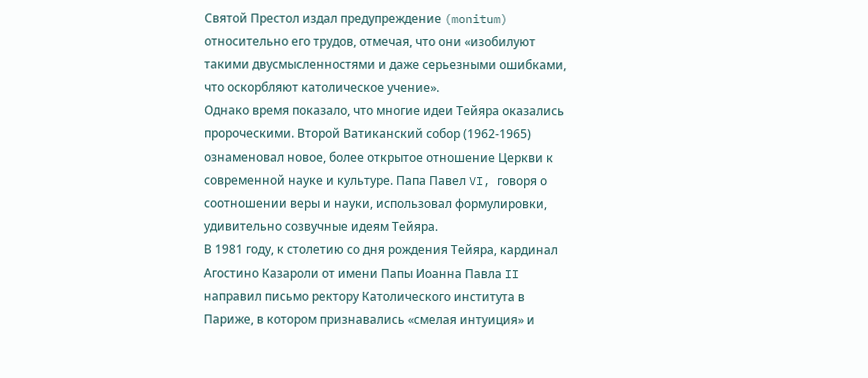Святой Престол издал предупреждение (monitum) относительно его трудов, отмечая, что они «изобилуют такими двусмысленностями и даже серьезными ошибками, что оскорбляют католическое учение».
Однако время показало, что многие идеи Тейяра оказались пророческими. Второй Ватиканский собор (1962-1965) ознаменовал новое, более открытое отношение Церкви к современной науке и культуре. Папа Павел VI, говоря о соотношении веры и науки, использовал формулировки, удивительно созвучные идеям Тейяра.
В 1981 году, к столетию со дня рождения Тейяра, кардинал Агостино Казароли от имени Папы Иоанна Павла II направил письмо ректору Католического института в Париже, в котором признавались «смелая интуиция» и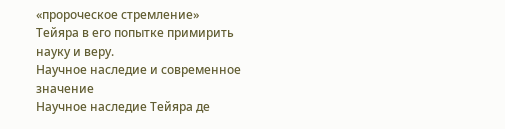«пророческое стремление» Тейяра в его попытке примирить науку и веру.
Научное наследие и современное значение
Научное наследие Тейяра де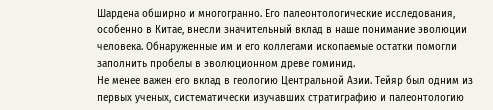Шардена обширно и многогранно. Его палеонтологические исследования, особенно в Китае, внесли значительный вклад в наше понимание эволюции человека. Обнаруженные им и его коллегами ископаемые остатки помогли заполнить пробелы в эволюционном древе гоминид.
Не менее важен его вклад в геологию Центральной Азии. Тейяр был одним из первых ученых, систематически изучавших стратиграфию и палеонтологию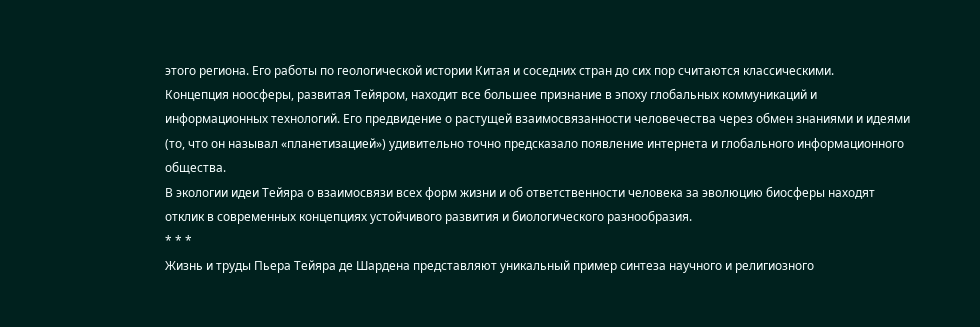этого региона. Его работы по геологической истории Китая и соседних стран до сих пор считаются классическими.
Концепция ноосферы, развитая Тейяром, находит все большее признание в эпоху глобальных коммуникаций и информационных технологий. Его предвидение о растущей взаимосвязанности человечества через обмен знаниями и идеями (то, что он называл «планетизацией») удивительно точно предсказало появление интернета и глобального информационного общества.
В экологии идеи Тейяра о взаимосвязи всех форм жизни и об ответственности человека за эволюцию биосферы находят отклик в современных концепциях устойчивого развития и биологического разнообразия.
* * *
Жизнь и труды Пьера Тейяра де Шардена представляют уникальный пример синтеза научного и религиозного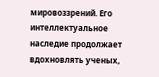мировоззрений. Его интеллектуальное наследие продолжает вдохновлять ученых,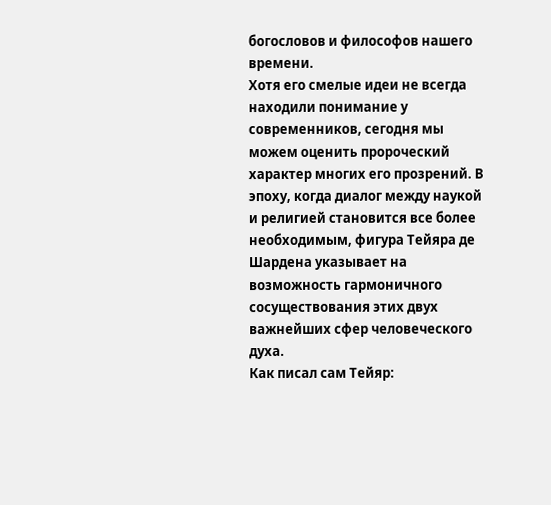богословов и философов нашего времени.
Хотя его смелые идеи не всегда находили понимание у современников, сегодня мы можем оценить пророческий характер многих его прозрений. В эпоху, когда диалог между наукой и религией становится все более необходимым, фигура Тейяра де Шардена указывает на возможность гармоничного сосуществования этих двух важнейших сфер человеческого духа.
Как писал сам Тейяр: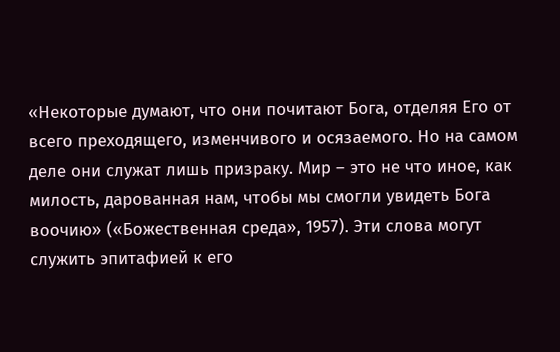«Некоторые думают, что они почитают Бога, отделяя Его от всего преходящего, изменчивого и осязаемого. Но на самом деле они служат лишь призраку. Мир – это не что иное, как милость, дарованная нам, чтобы мы смогли увидеть Бога воочию» («Божественная среда», 1957). Эти слова могут служить эпитафией к его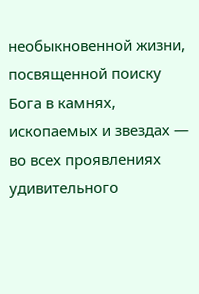необыкновенной жизни, посвященной поиску Бога в камнях, ископаемых и звездах — во всех проявлениях удивительного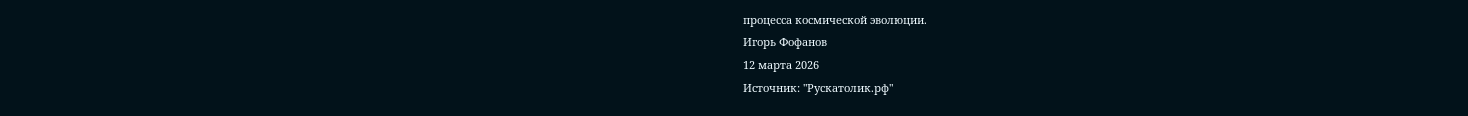процесса космической эволюции.
Игорь Фофанов
12 марта 2026
Источник: "Рускатолик.рф"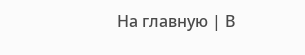На главную | В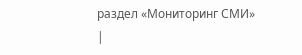раздел «Мониторинг СМИ»
|